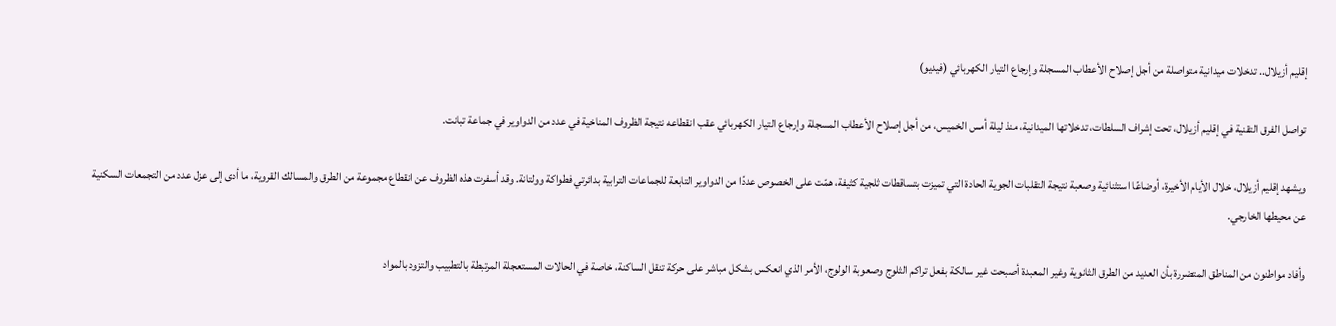إقليم أزيلال.. تدخلات ميدانية متواصلة من أجل إصلاح الأعطاب المسجلة وإرجاع التيار الكهربائي (فيديو)

تواصل الفرق التقنية في إقليم أزيلال، تحت إشراف السلطات، تدخلاتها الميدانية، منذ ليلة أمس الخميس، من أجل إصلاح الأعطاب المسجلة وإرجاع التيار الكهربائي عقب انقطاعه نتيجة الظروف المناخية في عدد من الدواوير في جماعة تبانت.

ويشهد إقليم أزيلال، خلال الأيام الأخيرة، أوضاعًا استثنائية وصعبة نتيجة التقلبات الجوية الحادة التي تميزت بتساقطات ثلجية كثيفة، همّت على الخصوص عددًا من الدواوير التابعة للجماعات الترابية بدائرتي فطواكة وولتانة. وقد أسفرت هذه الظروف عن انقطاع مجموعة من الطرق والمسالك القروية، ما أدى إلى عزل عدد من التجمعات السكنية عن محيطها الخارجي.

وأفاد مواطنون من المناطق المتضررة بأن العديد من الطرق الثانوية وغير المعبدة أصبحت غير سالكة بفعل تراكم الثلوج وصعوبة الولوج، الأمر الذي انعكس بشكل مباشر على حركة تنقل الساكنة، خاصة في الحالات المستعجلة المرتبطة بالتطبيب والتزود بالمواد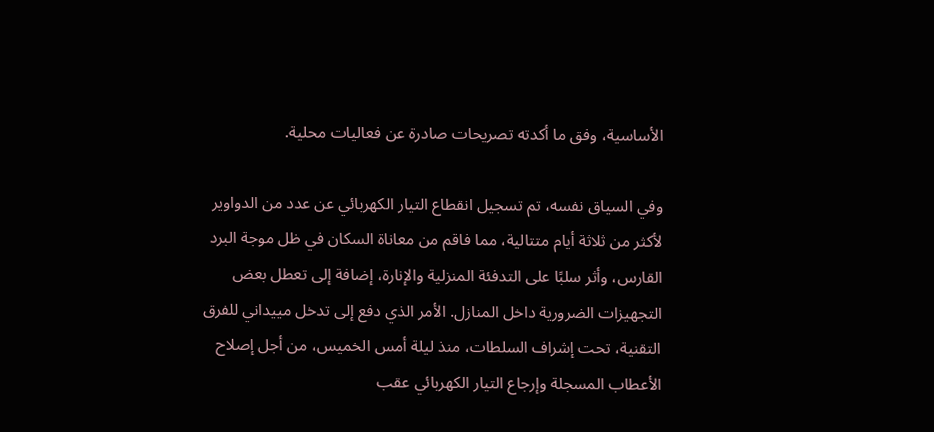الأساسية، وفق ما أكدته تصريحات صادرة عن فعاليات محلية.

وفي السياق نفسه، تم تسجيل انقطاع التيار الكهربائي عن عدد من الدواوير لأكثر من ثلاثة أيام متتالية، مما فاقم من معاناة السكان في ظل موجة البرد القارس، وأثر سلبًا على التدفئة المنزلية والإنارة، إضافة إلى تعطل بعض التجهيزات الضرورية داخل المنازل. الأمر الذي دفع إلى تدخل مييداني للفرق التقنية، تحت إشراف السلطات، منذ ليلة أمس الخميس، من أجل إصلاح الأعطاب المسجلة وإرجاع التيار الكهربائي عقب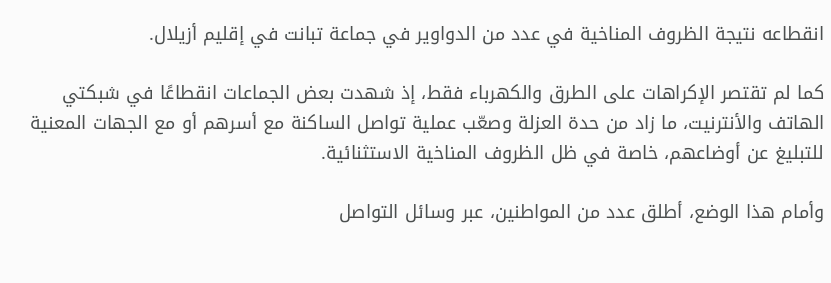انقطاعه نتيجة الظروف المناخية في عدد من الدواوير في جماعة تبانت في إقليم أزيلال.

كما لم تقتصر الإكراهات على الطرق والكهرباء فقط، إذ شهدت بعض الجماعات انقطاعًا في شبكتي الهاتف والأنترنيت، ما زاد من حدة العزلة وصعّب عملية تواصل الساكنة مع أسرهم أو مع الجهات المعنية للتبليغ عن أوضاعهم، خاصة في ظل الظروف المناخية الاستثنائية.

وأمام هذا الوضع، أطلق عدد من المواطنين، عبر وسائل التواصل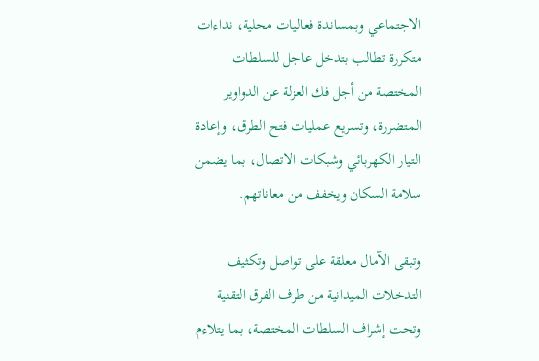الاجتماعي وبمساندة فعاليات محلية، نداءات متكررة تطالب بتدخل عاجل للسلطات المختصة من أجل فك العزلة عن الدواوير المتضررة، وتسريع عمليات فتح الطرق، وإعادة التيار الكهربائي وشبكات الاتصال، بما يضمن سلامة السكان ويخفف من معاناتهم.

وتبقى الآمال معلقة على تواصل وتكثيف التدخلات الميدانية من طرف الفرق التقنية وتحت إشراف السلطات المختصة، بما يتلاءم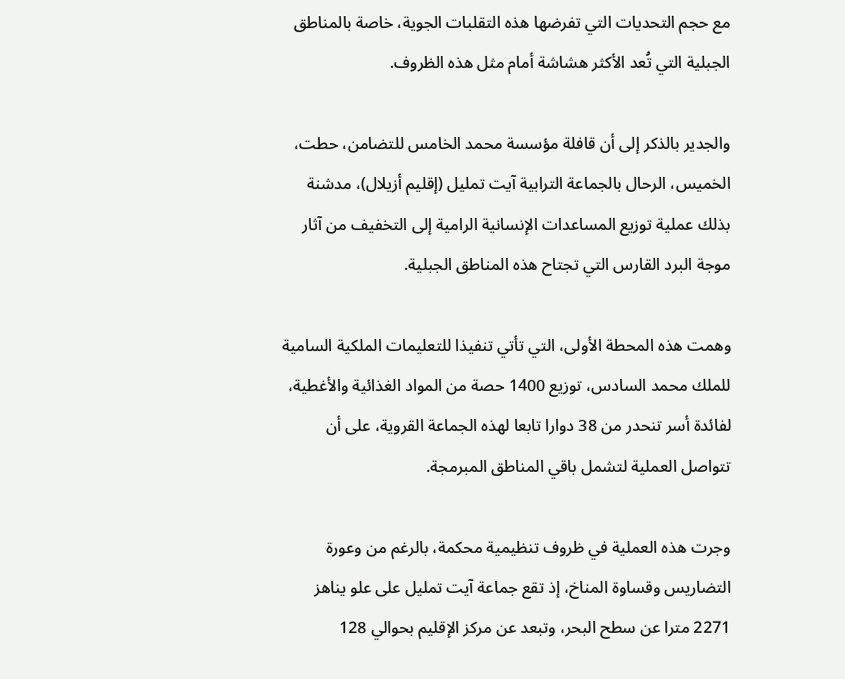مع حجم التحديات التي تفرضها هذه التقلبات الجوية، خاصة بالمناطق الجبلية التي تُعد الأكثر هشاشة أمام مثل هذه الظروف.

والجدير بالذكر إلى أن قافلة مؤسسة محمد الخامس للتضامن، حطت، الخميس، الرحال بالجماعة الترابية آيت تمليل (إقليم أزيلال)، مدشنة بذلك عملية توزيع المساعدات الإنسانية الرامية إلى التخفيف من آثار موجة البرد القارس التي تجتاح هذه المناطق الجبلية.

وهمت هذه المحطة الأولى، التي تأتي تنفيذا للتعليمات الملكية السامية للملك محمد السادس، توزيع 1400 حصة من المواد الغذائية والأغطية، لفائدة أسر تنحدر من 38 دوارا تابعا لهذه الجماعة القروية، على أن تتواصل العملية لتشمل باقي المناطق المبرمجة.

وجرت هذه العملية في ظروف تنظيمية محكمة، بالرغم من وعورة التضاريس وقساوة المناخ، إذ تقع جماعة آيت تمليل على علو يناهز 2271 مترا عن سطح البحر، وتبعد عن مركز الإقليم بحوالي 128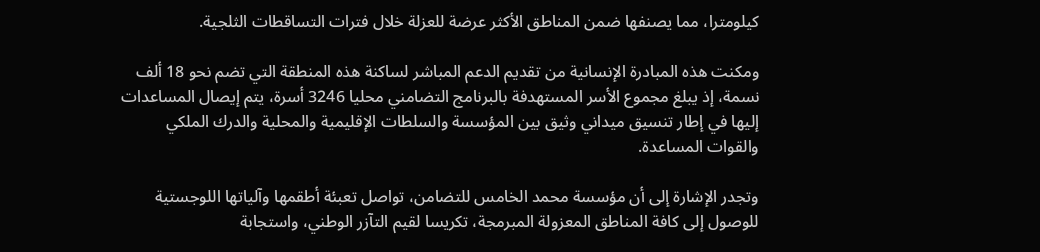كيلومترا، مما يصنفها ضمن المناطق الأكثر عرضة للعزلة خلال فترات التساقطات الثلجية.

ومكنت هذه المبادرة الإنسانية من تقديم الدعم المباشر لساكنة هذه المنطقة التي تضم نحو 18 ألف نسمة، إذ يبلغ مجموع الأسر المستهدفة بالبرنامج التضامني محليا 3246 أسرة، يتم إيصال المساعدات إليها في إطار تنسيق ميداني وثيق بين المؤسسة والسلطات الإقليمية والمحلية والدرك الملكي والقوات المساعدة.

وتجدر الإشارة إلى أن مؤسسة محمد الخامس للتضامن، تواصل تعبئة أطقمها وآلياتها اللوجستية للوصول إلى كافة المناطق المعزولة المبرمجة، تكريسا لقيم التآزر الوطني، واستجابة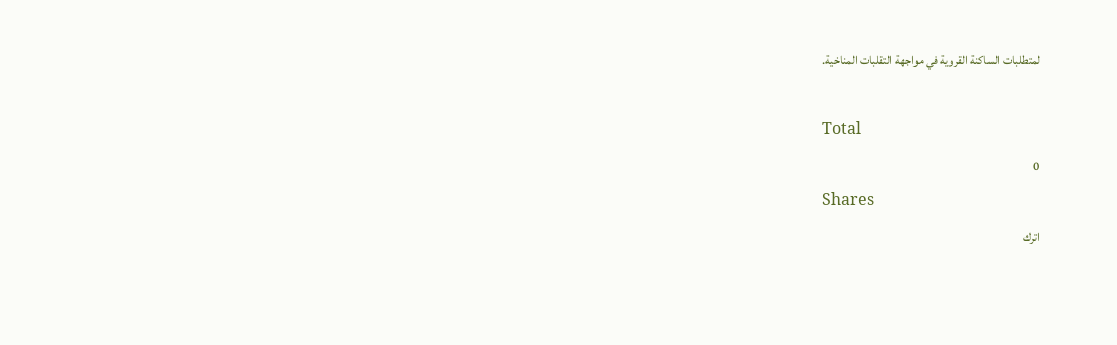لمتطلبات الساكنة القروية في مواجهة التقلبات المناخية.

Total
0
Shares
اترك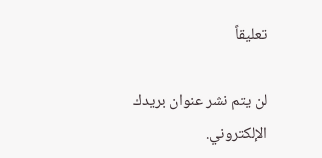تعليقاً

لن يتم نشر عنوان بريدك الإلكتروني.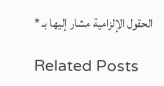الحقول الإلزامية مشار إليها بـ *

Related Posts